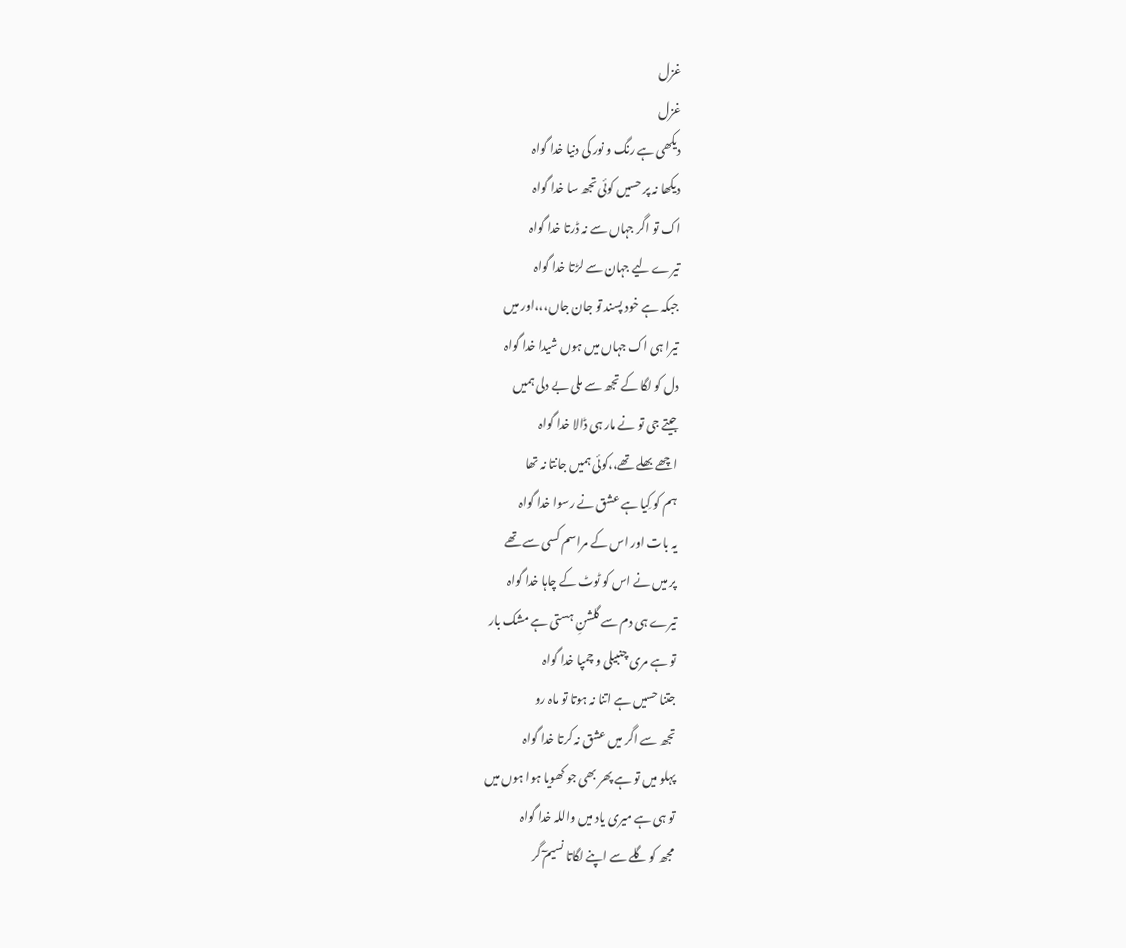غزل
غزل
دیکھی ہے رنگ و نور کی دنیا خدا گواہ
دیکھا نہ پر حسیں کوئی تجھ سا خدا گواہ
اک تو اگر جہاں سے نہ ڈرتا خدا گواہ
تیرے لیے جہان سے لڑتا خدا گواہ
جبکہ ہے خود پسند تو جان جاں،،،اور میں
تیرا ہی اک جہاں میں ہوں شیدا خدا گواہ
دل کو لگا کے تجھ سے ملی بے دلی ہمیں
جیتے جی تو نے مار ہی ڈالا خدا گواہ
اچھے بھلے تھے،،کوئی ہمیں جانتا نہ تھا
ہم کو کِیا ہے عشق نے رسوا خدا گواہ
یہ بات اور اس کے مراسم کسی سے تھے
پر میں نے اس کو ٹوٹ کے چاہا خدا گواہ
تیرے ہی دم سے گلشنِ ہستی ہے مشک بار
تو ہے مری چنبیلی و چمپا خدا گواہ
جتنا حسیں ہے اتنا نہ ہوتا تو ماہ رو
تجھ سے اگر میں عشق نہ کرتا خدا گواہ
پہلو میں تو ہے پھر بھی جو کھویا ہوا ہوں میں
تو ہی ہے میری یاد میں واللہ خدا گواہ
مجھ کو گلے سے اپنے لگاتا نسیمٓ گر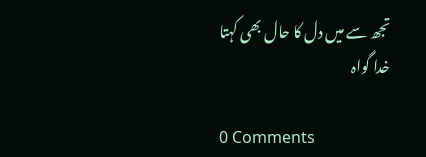تجھ سے میں دل کا حال بھی کہتا خدا گواہ

0 Comments